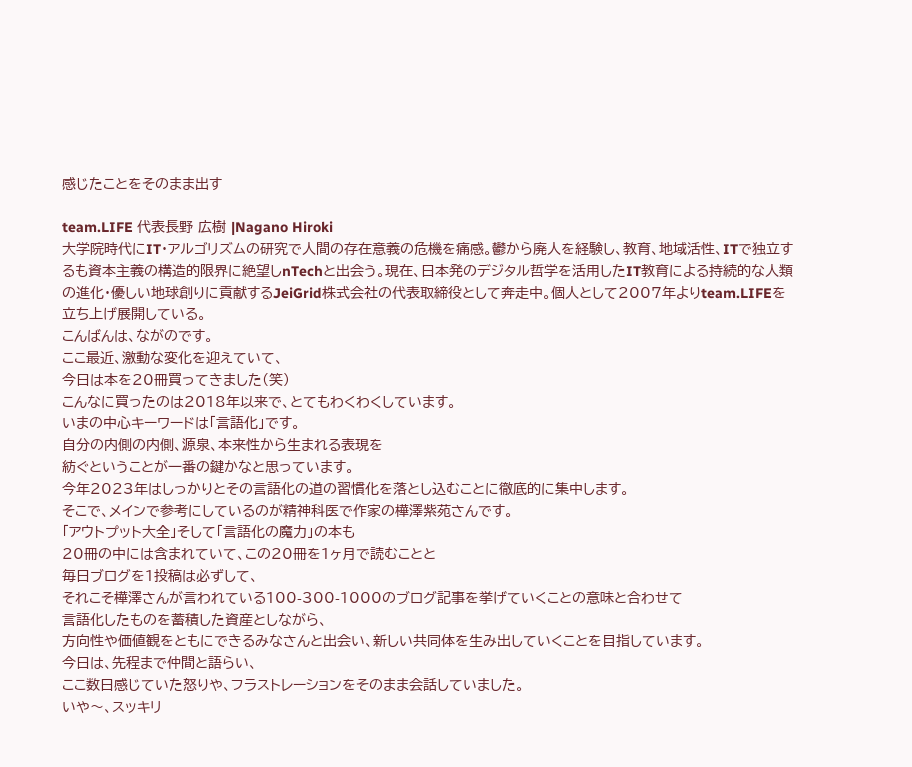感じたことをそのまま出す

team.LIFE 代表長野 広樹 |Nagano Hiroki
大学院時代にIT・アルゴリズムの研究で人間の存在意義の危機を痛感。鬱から廃人を経験し、教育、地域活性、ITで独立するも資本主義の構造的限界に絶望しnTechと出会う。現在、日本発のデジタル哲学を活用したIT教育による持続的な人類の進化・優しい地球創りに貢献するJeiGrid株式会社の代表取締役として奔走中。個人として2007年よりteam.LIFEを立ち上げ展開している。
こんばんは、ながのです。
ここ最近、激動な変化を迎えていて、
今日は本を20冊買ってきました(笑)
こんなに買ったのは2018年以来で、とてもわくわくしています。
いまの中心キーワードは「言語化」です。
自分の内側の内側、源泉、本来性から生まれる表現を
紡ぐということが一番の鍵かなと思っています。
今年2023年はしっかりとその言語化の道の習慣化を落とし込むことに徹底的に集中します。
そこで、メインで参考にしているのが精神科医で作家の樺澤紫苑さんです。
「アウトプット大全」そして「言語化の魔力」の本も
20冊の中には含まれていて、この20冊を1ヶ月で読むことと
毎日ブログを1投稿は必ずして、
それこそ樺澤さんが言われている100-300-1000のブログ記事を挙げていくことの意味と合わせて
言語化したものを蓄積した資産としながら、
方向性や価値観をともにできるみなさんと出会い、新しい共同体を生み出していくことを目指しています。
今日は、先程まで仲間と語らい、
ここ数日感じていた怒りや、フラストレーションをそのまま会話していました。
いや〜、スッキリ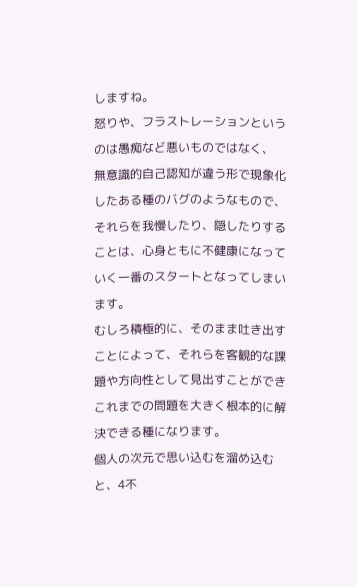しますね。
怒りや、フラストレーションというのは愚痴など悪いものではなく、
無意識的自己認知が違う形で現象化したある種のバグのようなもので、
それらを我慢したり、隠したりすることは、心身ともに不健康になっていく一番のスタートとなってしまいます。
むしろ積極的に、そのまま吐き出すことによって、それらを客観的な課題や方向性として見出すことができ
これまでの問題を大きく根本的に解決できる種になります。
個人の次元で思い込むを溜め込むと、4不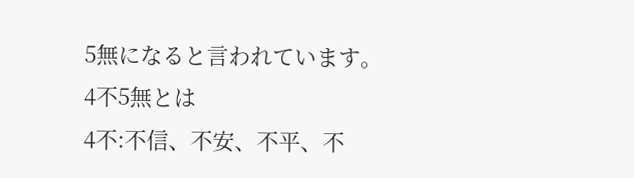5無になると言われています。
4不5無とは
4不:不信、不安、不平、不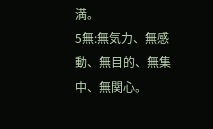満。
5無:無気力、無感動、無目的、無集中、無関心。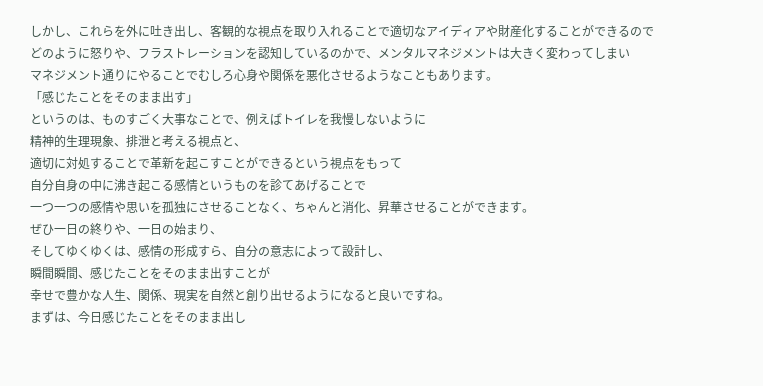しかし、これらを外に吐き出し、客観的な視点を取り入れることで適切なアイディアや財産化することができるので
どのように怒りや、フラストレーションを認知しているのかで、メンタルマネジメントは大きく変わってしまい
マネジメント通りにやることでむしろ心身や関係を悪化させるようなこともあります。
「感じたことをそのまま出す」
というのは、ものすごく大事なことで、例えばトイレを我慢しないように
精神的生理現象、排泄と考える視点と、
適切に対処することで革新を起こすことができるという視点をもって
自分自身の中に沸き起こる感情というものを診てあげることで
一つ一つの感情や思いを孤独にさせることなく、ちゃんと消化、昇華させることができます。
ぜひ一日の終りや、一日の始まり、
そしてゆくゆくは、感情の形成すら、自分の意志によって設計し、
瞬間瞬間、感じたことをそのまま出すことが
幸せで豊かな人生、関係、現実を自然と創り出せるようになると良いですね。
まずは、今日感じたことをそのまま出し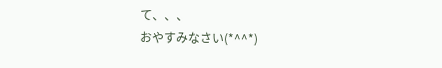て、、、
おやすみなさい(*^^*)